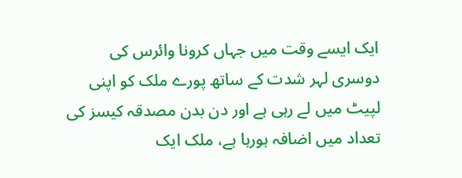ایک ایسے وقت میں جہاں کرونا وائرس کی دوسری لہر شدت کے ساتھ پورے ملک کو اپنی لپیٹ میں لے رہی ہے اور دن بدن مصدقہ کیسز کی تعداد میں اضافہ ہورہا ہے، ملک ایک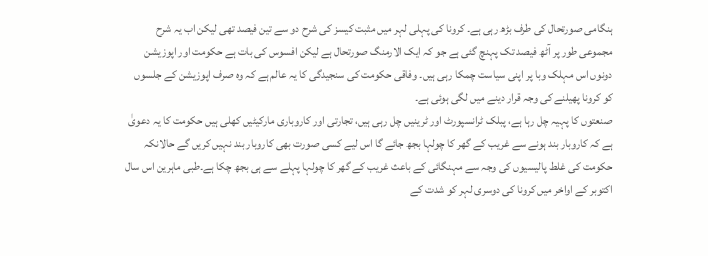ہنگامی صورتحال کی طرف بڑھ رہی ہے۔ کرونا کی پہلی لہر میں مثبت کیسز کی شرح دو سے تین فیصد تھی لیکن اب یہ شرح مجموعی طور پر آٹھ فیصد تک پہنچ گئی ہے جو کہ ایک الارمنگ صورتحال ہے لیکن افسوس کی بات ہے حکومت اور اپوزیشن دونوں اس مہلک وبا پر اپنی سیاست چمکا رہی ہیں۔ وفاقی حکومت کی سنجیدگی کا یہ عالم ہے کہ وہ صرف اپوزیشن کے جلسوں کو کرونا پھیلنے کی وجہ قرار دینے میں لگی ہوئی ہے۔
صنعتوں کا پہیہ چل رہا ہے، پبلک ٹرانسپورٹ اور ٹرینیں چل رہی ہیں، تجارتی اور کاروباری مارکیٹیں کھلی ہیں حکومت کا یہ دعویٰ ہے کہ کاروبار بند ہونے سے غریب کے گھر کا چولہا بجھ جائے گا اس لیے کسی صورت بھی کاروبار بند نہیں کریں گے حالانکہ حکومت کی غلط پالیسیوں کی وجہ سے مہنگائی کے باعث غریب کے گھر کا چولہا پہلے سے ہی بجھ چکا ہے۔طبی ماہرین اس سال اکتوبر کے اواخر میں کرونا کی دوسری لہر کو شدت کے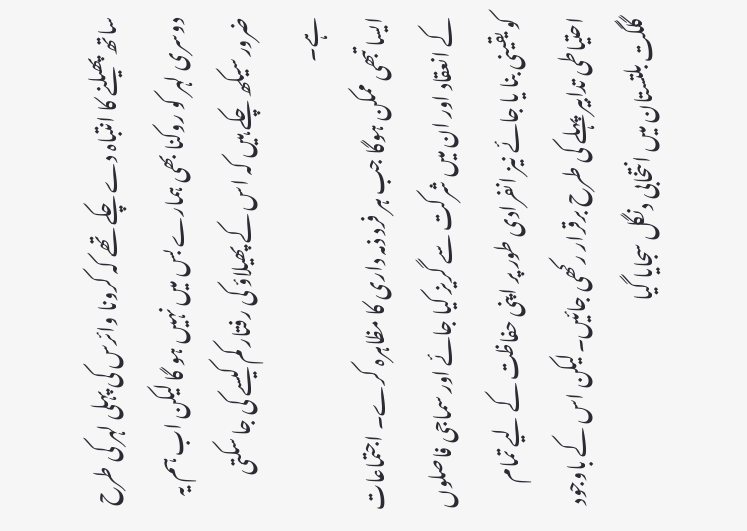ساتھ پھیلنے کا انتباہ دے چکے تھے کہ کرونا وائرس کی پہلی لہر کی طرح دوسری لہر کو روکنا بھی ہمارے بس میں نہیں ہو گا لیکن اب ہم یہ ضرور سیکھ چکے ہیں کہ اس کے پھیلاؤ کی رفتار کم کیسے کی جا سکتی ہے۔
ایسا تبھی ممکن ہوگا جب ہر فرد ذمہ داری کا مظاہرہ کرے۔ اجتماعات کے انعقاد اور ان میں شرکت سے گریز کیا جائے اور سماجی فاصلوں کو یقینی بنا یا جائے نیز انفرادی طور پر اپنی حفاظت کے لیے تمام احتیاطی تدابیر پہلے کی طرح برقرار رکھی جائیں۔لیکن اس کے باوجود گلگت بلتستان میں انتخابی دنگل سجایا گیا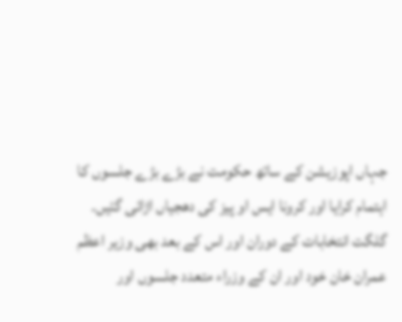جہاں اپوزیشن کے ساتھ حکومت نے بڑے بڑے جلسوں کا اہتمام کرایا اور کرونا ایس او پیز کی دھجیاں اڑائی گئیں۔ گلگت انتخابات کے دوران اور اس کے بعد بھی وزیر اعظم عمران خان خود اور ان کے وزراء متعدد جلسوں اور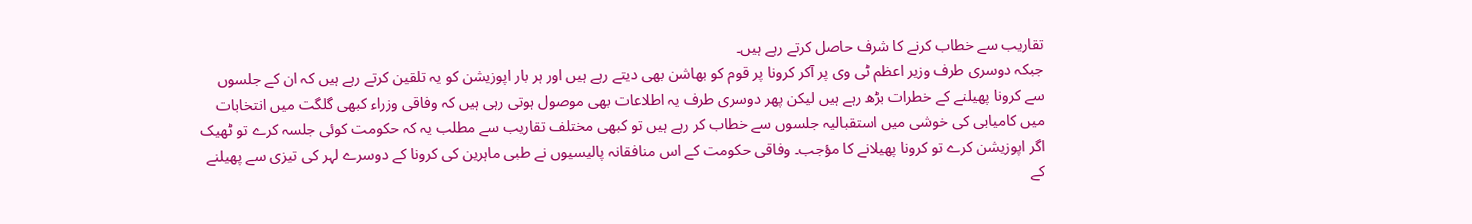تقاریب سے خطاب کرنے کا شرف حاصل کرتے رہے ہیں۔
جبکہ دوسری طرف وزیر اعظم ٹی وی پر آکر کرونا پر قوم کو بھاشن بھی دیتے رہے ہیں اور ہر بار اپوزیشن کو یہ تلقین کرتے رہے ہیں کہ ان کے جلسوں سے کرونا پھیلنے کے خطرات بڑھ رہے ہیں لیکن پھر دوسری طرف یہ اطلاعات بھی موصول ہوتی رہی ہیں کہ وفاقی وزراء کبھی گلگت میں انتخابات میں کامیابی کی خوشی میں استقبالیہ جلسوں سے خطاب کر رہے ہیں تو کبھی مختلف تقاریب سے مطلب یہ کہ حکومت کوئی جلسہ کرے تو ٹھیک اگر اپوزیشن کرے تو کرونا پھیلانے کا مؤجب۔ وفاقی حکومت کے اس منافقانہ پالیسیوں نے طبی ماہرین کی کرونا کے دوسرے لہر کی تیزی سے پھیلنے کے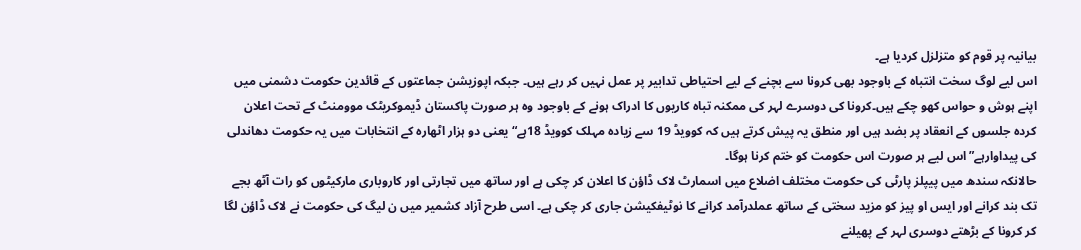بیانیہ پر قوم کو متزلزل کردیا ہے۔
اس لیے لوگ سخت انتباہ کے باوجود بھی کرونا سے بچنے کے لیے احتیاطی تدابیر پر عمل نہیں کر رہے ہیں۔ جبکہ اپوزیشن جماعتوں کے قائدین حکومت دشمنی میں اپنے ہوش و حواس کھو چکے ہیں۔کرونا کی دوسرے لہر کی ممکنہ تباہ کاریوں کا ادراک ہونے کے باوجود وہ ہر صورت پاکستان ڈیموکریٹک موومنٹ کے تحت اعلان کردہ جلسوں کے انعقاد پر بضد ہیں اور منطق یہ پیش کرتے ہیں کہ کوویڈ 19 سے زیادہ مہلک کوویڈ 18ہے“یعنی دو ہزار اٹھارہ کے انتخابات میں یہ حکومت دھاندلی کی پیداوارہے”اس لیے ہر صورت اس حکومت کو ختم کرنا ہوگا۔
حالانکہ سندھ میں پیپلز پارٹی کی حکومت مختلف اضلاع میں اسمارٹ لاک ڈاؤن کا اعلان کر چکی ہے اور ساتھ میں تجارتی اور کاروباری مارکیٹوں کو رات آٹھ بجے تک بند کرانے اور ایس او پیز کو مزید سختی کے ساتھ عملدرآمد کرانے کا نوٹیفکیشن جاری کر چکی ہے۔ اسی طرح آزاد کشمیر میں ن لیگ کی حکومت نے لاک ڈاؤن لگا کر کرونا کے بڑھتے دوسری لہر کے پھیلنے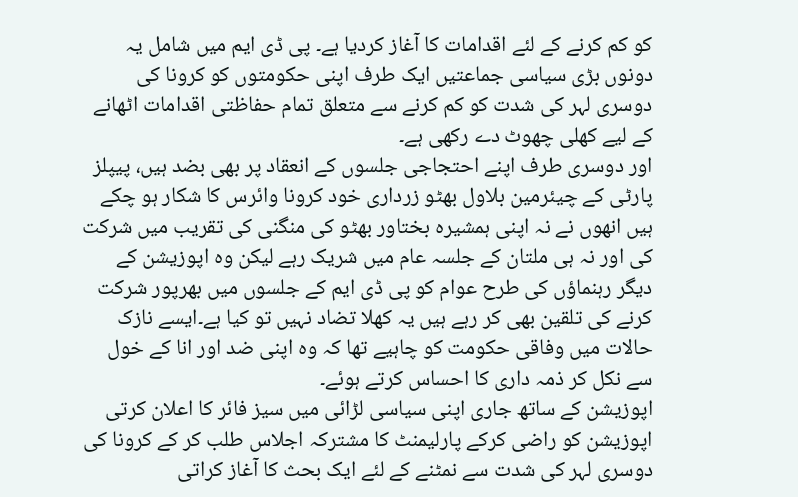کو کم کرنے کے لئے اقدامات کا آغاز کردیا ہے۔ پی ڈی ایم میں شامل یہ دونوں بڑی سیاسی جماعتیں ایک طرف اپنی حکومتوں کو کرونا کی دوسری لہر کی شدت کو کم کرنے سے متعلق تمام حفاظتی اقدامات اٹھانے کے لیے کھلی چھوٹ دے رکھی ہے۔
اور دوسری طرف اپنے احتجاجی جلسوں کے انعقاد پر بھی بضد ہیں، پیپلز پارٹی کے چیئرمین بلاول بھٹو زرداری خود کرونا وائرس کا شکار ہو چکے ہیں انھوں نے نہ اپنی ہمشیرہ بختاور بھٹو کی منگنی کی تقریب میں شرکت کی اور نہ ہی ملتان کے جلسہ عام میں شریک رہے لیکن وہ اپوزیشن کے دیگر رہنماؤں کی طرح عوام کو پی ڈی ایم کے جلسوں میں بھرپور شرکت کرنے کی تلقین بھی کر رہے ہیں یہ کھلا تضاد نہیں تو کیا ہے۔ایسے نازک حالات میں وفاقی حکومت کو چاہیے تھا کہ وہ اپنی ضد اور انا کے خول سے نکل کر ذمہ داری کا احساس کرتے ہوئے۔
اپوزیشن کے ساتھ جاری اپنی سیاسی لڑائی میں سیز فائر کا اعلان کرتی اپوزیشن کو راضی کرکے پارلیمنٹ کا مشترکہ اجلاس طلب کر کے کرونا کی دوسری لہر کی شدت سے نمٹنے کے لئے ایک بحث کا آغاز کراتی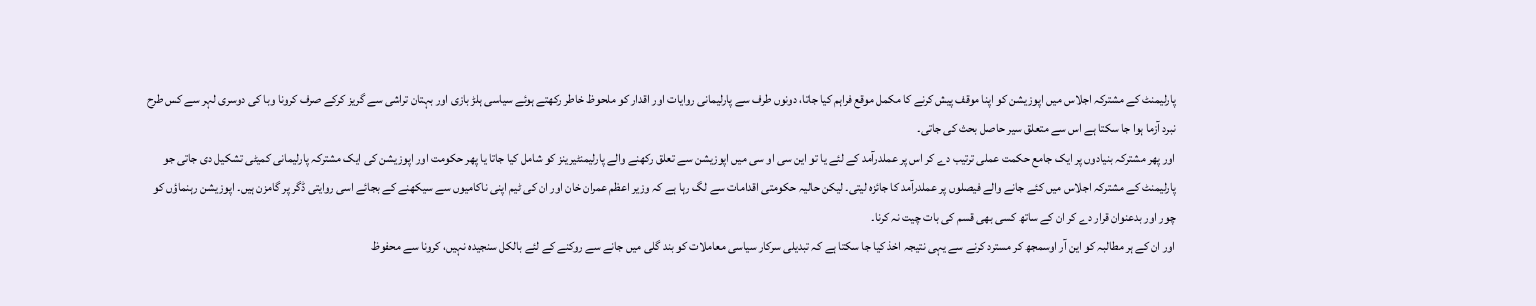پارلیمنٹ کے مشترکہ اجلاس میں اپوزیشن کو اپنا موقف پیش کرنے کا مکمل موقع فراہم کیا جاتا، دونوں طرف سے پارلیمانی روایات اور اقدار کو ملحوظ خاطر رکھتے ہوئے سیاسی ہلڑ بازی اور بہتان تراشی سے گریز کرکے صرف کرونا وبا کی دوسری لہر سے کس طرح نبرد آزما ہوا جا سکتا ہے اس سے متعلق سیر حاصل بحث کی جاتی۔
اور پھر مشترکہ بنیادوں پر ایک جامع حکمت عملی ترتیب دے کر اس پر عملدرآمد کے لئے یا تو این سی او سی میں اپوزیشن سے تعلق رکھنے والے پارلیمنٹیرینز کو شامل کیا جاتا یا پھر حکومت اور اپوزیشن کی ایک مشترکہ پارلیمانی کمیٹی تشکیل دی جاتی جو پارلیمنٹ کے مشترکہ اجلاس میں کئے جانے والے فیصلوں پر عملدرآمد کا جائزہ لیتی۔ لیکن حالیہ حکومتی اقدامات سے لگ رہا ہے کہ وزیر اعظم عمران خان اور ان کی ٹیم اپنی ناکامیوں سے سیکھنے کے بجائے اسی روایتی ڈگر پر گامزن ہیں۔ اپوزیشن رہنماؤں کو چور اور بدعنوان قرار دے کر ان کے ساتھ کسی بھی قسم کی بات چیت نہ کرنا۔
اور ان کے ہر مطالبہ کو این آر اوسمجھ کر مسترد کرنے سے یہی نتیجہ اخذ کیا جا سکتا ہے کہ تبدیلی سرکار سیاسی معاملات کو بند گلی میں جانے سے روکنے کے لئے بالکل سنجیدہ نہیں، کرونا سے محفوظ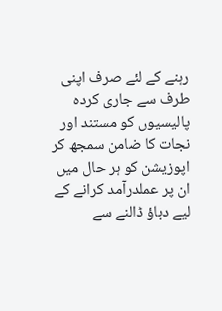رہنے کے لئے صرف اپنی طرف سے جاری کردہ پالیسیوں کو مستند اور نجات کا ضامن سمجھ کر اپوزیشن کو ہر حال میں ان پر عملدرآمد کرانے کے لیے دباؤ ڈالنے سے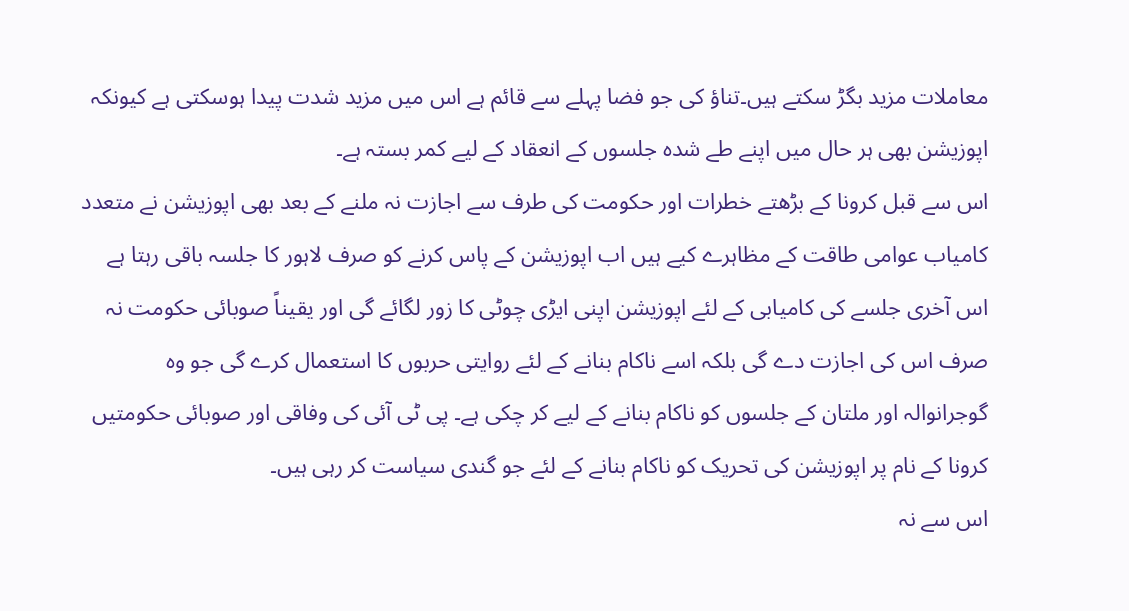معاملات مزید بگڑ سکتے ہیں۔تناؤ کی جو فضا پہلے سے قائم ہے اس میں مزید شدت پیدا ہوسکتی ہے کیونکہ اپوزیشن بھی ہر حال میں اپنے طے شدہ جلسوں کے انعقاد کے لیے کمر بستہ ہے۔
اس سے قبل کرونا کے بڑھتے خطرات اور حکومت کی طرف سے اجازت نہ ملنے کے بعد بھی اپوزیشن نے متعدد کامیاب عوامی طاقت کے مظاہرے کیے ہیں اب اپوزیشن کے پاس کرنے کو صرف لاہور کا جلسہ باقی رہتا ہے اس آخری جلسے کی کامیابی کے لئے اپوزیشن اپنی ایڑی چوٹی کا زور لگائے گی اور یقیناً صوبائی حکومت نہ صرف اس کی اجازت دے گی بلکہ اسے ناکام بنانے کے لئے روایتی حربوں کا استعمال کرے گی جو وہ گوجرانوالہ اور ملتان کے جلسوں کو ناکام بنانے کے لیے کر چکی ہے۔ پی ٹی آئی کی وفاقی اور صوبائی حکومتیں کرونا کے نام پر اپوزیشن کی تحریک کو ناکام بنانے کے لئے جو گندی سیاست کر رہی ہیں۔
اس سے نہ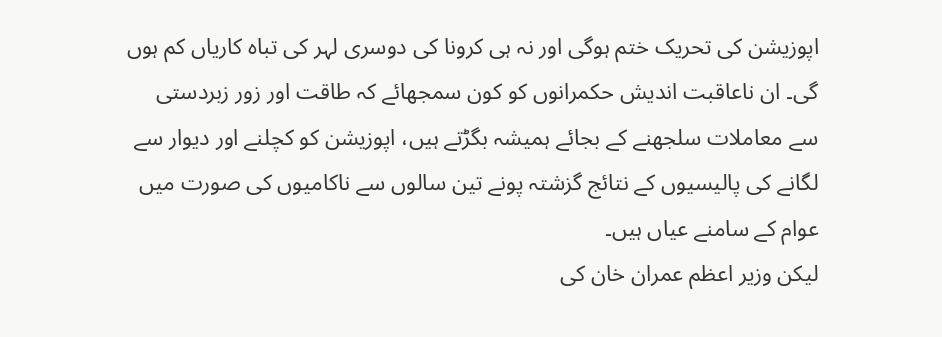اپوزیشن کی تحریک ختم ہوگی اور نہ ہی کرونا کی دوسری لہر کی تباہ کاریاں کم ہوں گی۔ ان ناعاقبت اندیش حکمرانوں کو کون سمجھائے کہ طاقت اور زور زبردستی سے معاملات سلجھنے کے بجائے ہمیشہ بگڑتے ہیں، اپوزیشن کو کچلنے اور دیوار سے لگانے کی پالیسیوں کے نتائج گزشتہ پونے تین سالوں سے ناکامیوں کی صورت میں عوام کے سامنے عیاں ہیں۔
لیکن وزیر اعظم عمران خان کی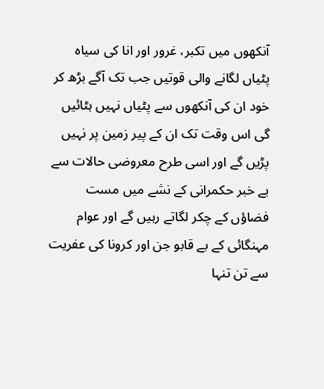آنکھوں میں تکبر، غرور اور انا کی سیاہ پٹیاں لگانے والی قوتیں جب تک آگے بڑھ کر خود ان کی آنکھوں سے پٹیاں نہیں ہٹائیں گی اس وقت تک ان کے پیر زمین پر نہیں پڑیں گے اور اسی طرح معروضی حالات سے بے خبر حکمرانی کے نشے میں مست فضاؤں کے چکر لگاتے رہیں گے اور عوام مہنگائی کے بے قابو جن اور کرونا کی عفریت سے تن تنہا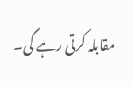مقابلہ کرتی رہے گی۔